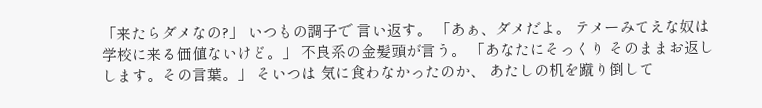「来たらダメなの?」 いつもの調子で 言い返す。 「あぁ、ダメだよ。 テメーみてえな奴は 学校に来る価値ないけど。」 不良系の金髪頭が言う。 「あなたにそっくり そのままお返しします。その言葉。」 そいつは 気に食わなかったのか、 あたしの机を蹴り倒して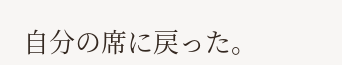自分の席に戻った。